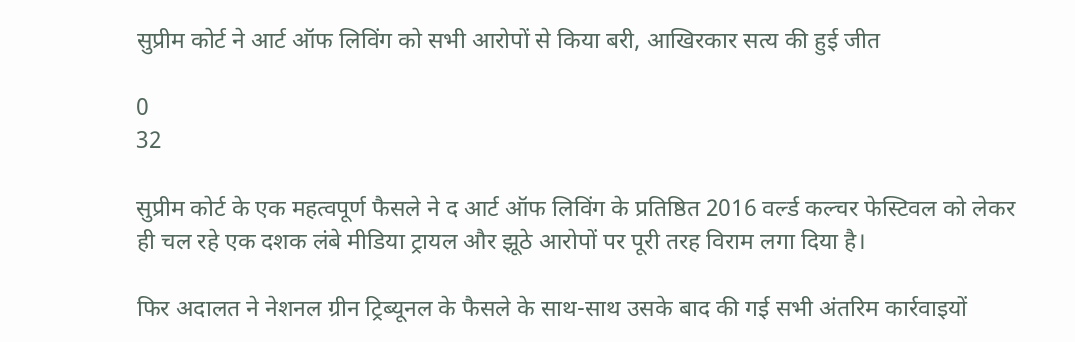सुप्रीम कोर्ट ने आर्ट ऑफ लिविंग को सभी आरोपों से किया बरी, आखिरकार सत्य की हुई जीत

0
32

सुप्रीम कोर्ट के एक महत्वपूर्ण फैसले ने द आर्ट ऑफ लिविंग के प्रतिष्ठित 2016 वर्ल्ड कल्चर फेस्टिवल को लेकर ही चल रहे एक दशक लंबे मीडिया ट्रायल और झूठे आरोपों पर पूरी तरह विराम लगा दिया है।

फिर अदालत ने नेशनल ग्रीन ट्रिब्यूनल के फैसले के साथ-साथ उसके बाद की गई सभी अंतरिम कार्रवाइयों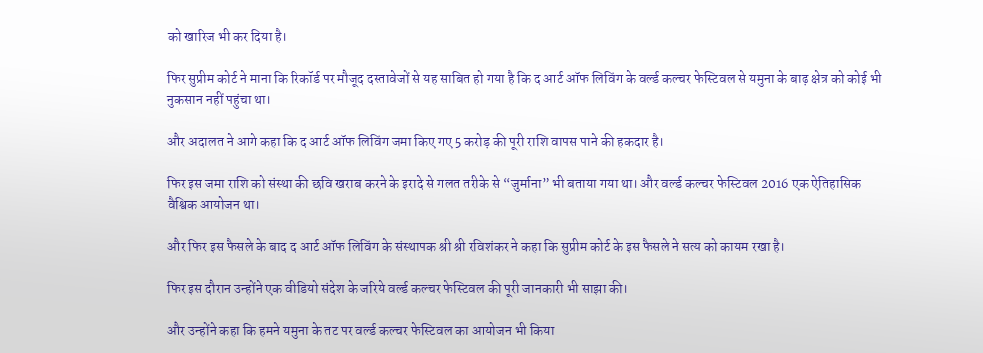को खारिज भी कर दिया है।

फिर सुप्रीम कोर्ट ने माना कि रिकॉर्ड पर मौजूद दस्तावेजों से यह साबित हो गया है कि द आर्ट ऑफ लिविंग के वर्ल्ड कल्चर फेस्टिवल से यमुना के बाढ़ क्षेत्र को कोई भी नुकसान नहीं पहुंचा था।

और अदालत ने आगे कहा कि द आर्ट ऑफ लिविंग जमा किए गए 5 करोड़ की पूरी राशि वापस पाने की हकदार है।

फिर इस जमा राशि को संस्था की छवि खराब करने के इरादे से गलत तरीके से “जुर्माना” भी बताया गया था। और वर्ल्ड कल्चर फेस्टिवल 2016 एक ऐतिहासिक वैश्विक आयोजन था।

और फिर इस फैसले के बाद द आर्ट ऑफ लिविंग के संस्थापक श्री श्री रविशंकर ने कहा कि सुप्रीम कोर्ट के इस फैसले ने सत्य को कायम रखा है।

फिर इस दौरान उन्होंने एक वीडियो संदेश के जरिये वर्ल्ड कल्चर फेस्टिवल की पूरी जानकारी भी साझा की।

और उन्होंने कहा कि हमने यमुना के तट पर वर्ल्ड कल्चर फेस्टिवल का आयोजन भी किया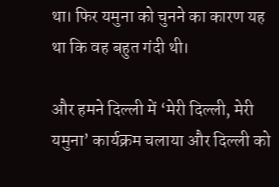था। फिर यमुना को चुनने का कारण यह था कि वह बहुत गंदी थी।

और हमने दिल्ली में ‘मेरी दिल्ली, मेरी यमुना’ कार्यक्रम चलाया और दिल्ली को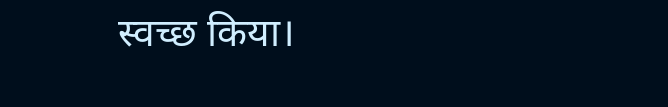स्वच्छ किया।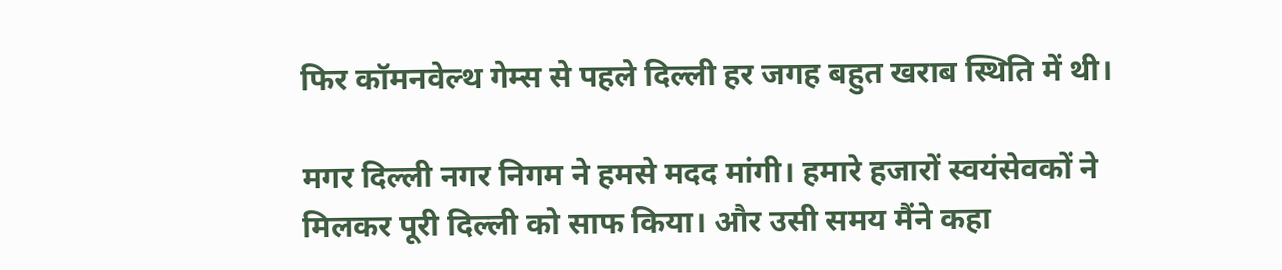फिर कॉमनवेल्थ गेम्स से पहले दिल्ली हर जगह बहुत खराब स्थिति में थी।

मगर दिल्ली नगर निगम ने हमसे मदद मांगी। हमारे हजारों स्वयंसेवकों ने मिलकर पूरी दिल्ली को साफ किया। और उसी समय मैंने कहा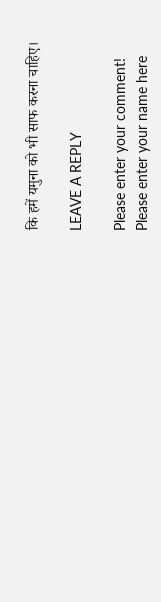कि हमें यमुना को भी साफ करना चाहिए।

LEAVE A REPLY

Please enter your comment!
Please enter your name here